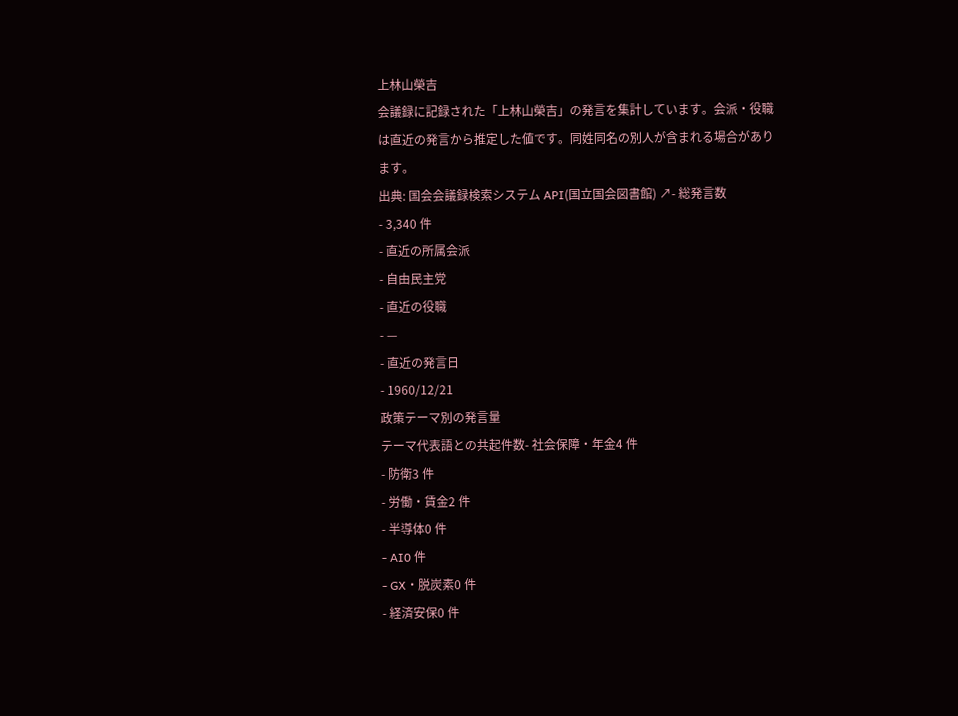上林山榮吉
会議録に記録された「上林山榮吉」の発言を集計しています。会派・役職は直近の発言から推定した値です。同姓同名の別人が含まれる場合があります。
出典: 国会会議録検索システム API(国立国会図書館) ↗- 総発言数
- 3,340 件
- 直近の所属会派
- 自由民主党
- 直近の役職
- —
- 直近の発言日
- 1960/12/21
政策テーマ別の発言量
テーマ代表語との共起件数- 社会保障・年金4 件
- 防衛3 件
- 労働・賃金2 件
- 半導体0 件
- AI0 件
- GX・脱炭素0 件
- 経済安保0 件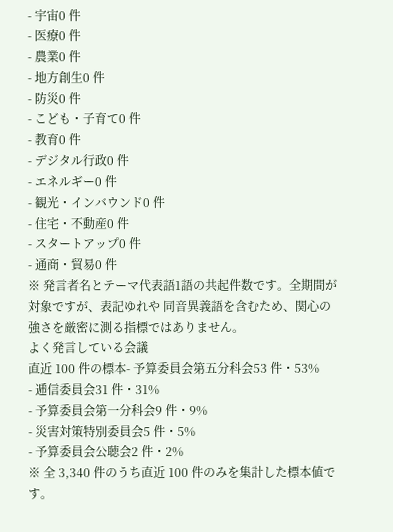- 宇宙0 件
- 医療0 件
- 農業0 件
- 地方創生0 件
- 防災0 件
- こども・子育て0 件
- 教育0 件
- デジタル行政0 件
- エネルギー0 件
- 観光・インバウンド0 件
- 住宅・不動産0 件
- スタートアップ0 件
- 通商・貿易0 件
※ 発言者名とテーマ代表語1語の共起件数です。全期間が対象ですが、表記ゆれや 同音異義語を含むため、関心の強さを厳密に測る指標ではありません。
よく発言している会議
直近 100 件の標本- 予算委員会第五分科会53 件・53%
- 逓信委員会31 件・31%
- 予算委員会第一分科会9 件・9%
- 災害対策特別委員会5 件・5%
- 予算委員会公聴会2 件・2%
※ 全 3,340 件のうち直近 100 件のみを集計した標本値です。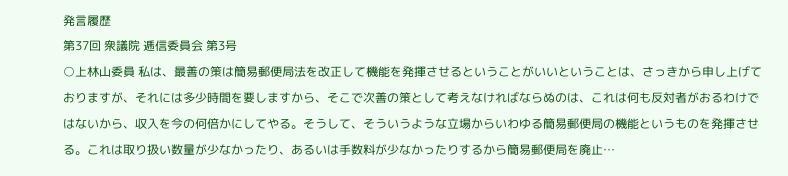発言履歴
第37回 衆議院 逓信委員会 第3号
○上林山委員 私は、最善の策は簡易郵便局法を改正して機能を発揮させるということがいいということは、さっきから申し上げておりますが、それには多少時間を要しますから、そこで次善の策として考えなければならぬのは、これは何も反対者がおるわけではないから、収入を今の何倍かにしてやる。そうして、そういうような立場からいわゆる簡易郵便局の機能というものを発揮させる。これは取り扱い数量が少なかったり、あるいは手数料が少なかったりするから簡易郵便局を廃止…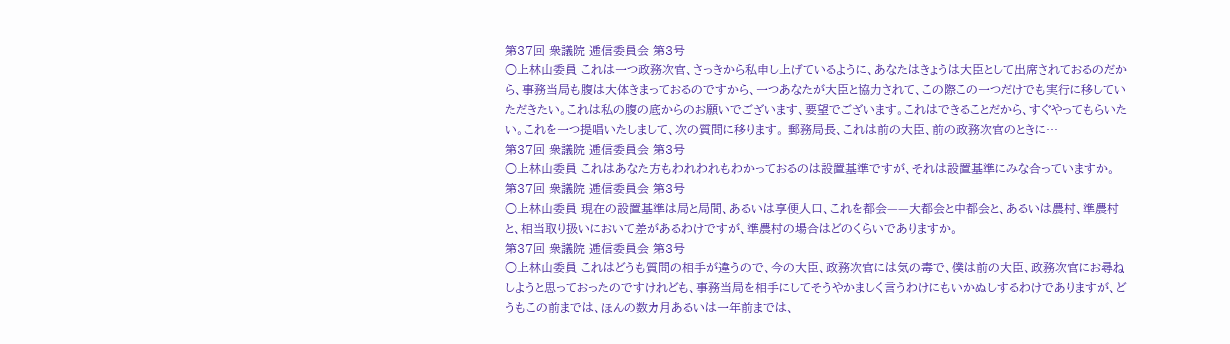第37回 衆議院 逓信委員会 第3号
○上林山委員 これは一つ政務次官、さっきから私申し上げているように、あなたはきょうは大臣として出席されておるのだから、事務当局も腹は大体きまっておるのですから、一つあなたが大臣と協力されて、この際この一つだけでも実行に移していただきたい。これは私の腹の底からのお願いでございます、要望でございます。これはできることだから、すぐやってもらいたい。これを一つ提唱いたしまして、次の質問に移ります。 郵務局長、これは前の大臣、前の政務次官のときに…
第37回 衆議院 逓信委員会 第3号
○上林山委員 これはあなた方もわれわれもわかっておるのは設置基準ですが、それは設置基準にみな合っていますか。
第37回 衆議院 逓信委員会 第3号
○上林山委員 現在の設置基準は局と局間、あるいは享便人口、これを都会——大都会と中都会と、あるいは農村、準農村と、相当取り扱いにおいて差があるわけですが、準農村の場合はどのくらいでありますか。
第37回 衆議院 逓信委員会 第3号
○上林山委員 これはどうも質問の相手が違うので、今の大臣、政務次官には気の毒で、僕は前の大臣、政務次官にお尋ねしようと思っておったのですけれども、事務当局を相手にしてそうやかましく言うわけにもいかぬしするわけでありますが、どうもこの前までは、ほんの数カ月あるいは一年前までは、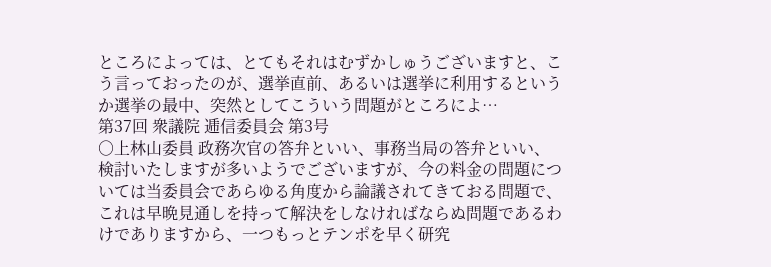ところによっては、とてもそれはむずかしゅうございますと、こう言っておったのが、選挙直前、あるいは選挙に利用するというか選挙の最中、突然としてこういう問題がところによ…
第37回 衆議院 逓信委員会 第3号
○上林山委員 政務次官の答弁といい、事務当局の答弁といい、検討いたしますが多いようでございますが、今の料金の問題については当委員会であらゆる角度から論議されてきておる問題で、これは早晩見通しを持って解決をしなければならぬ問題であるわけでありますから、一つもっとテンポを早く研究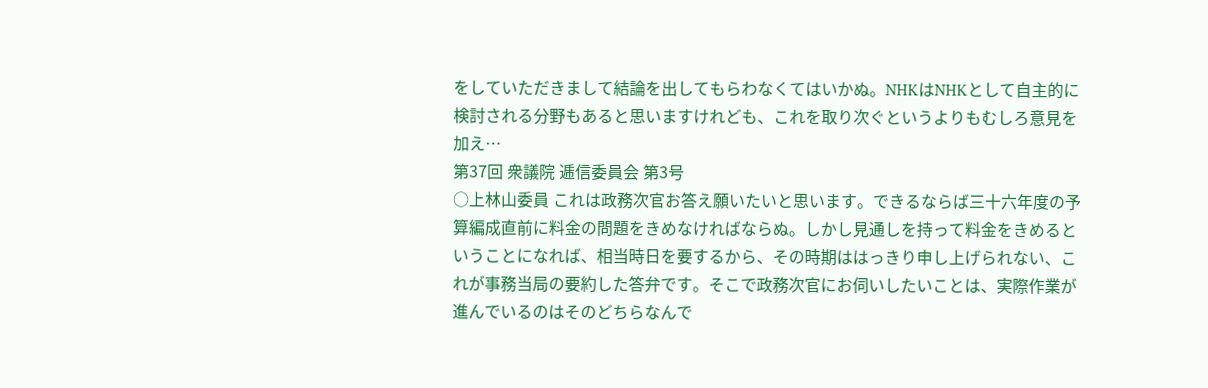をしていただきまして結論を出してもらわなくてはいかぬ。NHKはNHKとして自主的に検討される分野もあると思いますけれども、これを取り次ぐというよりもむしろ意見を加え…
第37回 衆議院 逓信委員会 第3号
○上林山委員 これは政務次官お答え願いたいと思います。できるならば三十六年度の予算編成直前に料金の問題をきめなければならぬ。しかし見通しを持って料金をきめるということになれば、相当時日を要するから、その時期ははっきり申し上げられない、これが事務当局の要約した答弁です。そこで政務次官にお伺いしたいことは、実際作業が進んでいるのはそのどちらなんで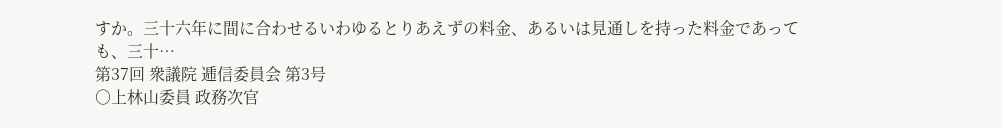すか。三十六年に間に合わせるいわゆるとりあえずの料金、あるいは見通しを持った料金であっても、三十…
第37回 衆議院 逓信委員会 第3号
○上林山委員 政務次官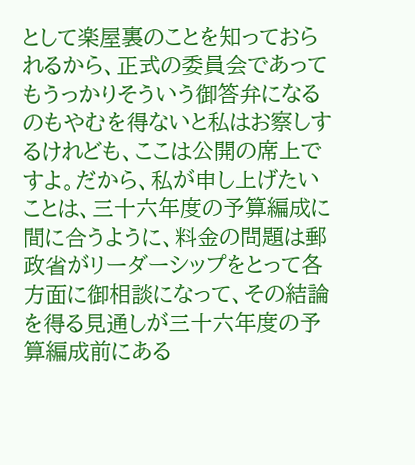として楽屋裏のことを知っておられるから、正式の委員会であってもうっかりそういう御答弁になるのもやむを得ないと私はお察しするけれども、ここは公開の席上ですよ。だから、私が申し上げたいことは、三十六年度の予算編成に間に合うように、料金の問題は郵政省がリーダーシップをとって各方面に御相談になって、その結論を得る見通しが三十六年度の予算編成前にある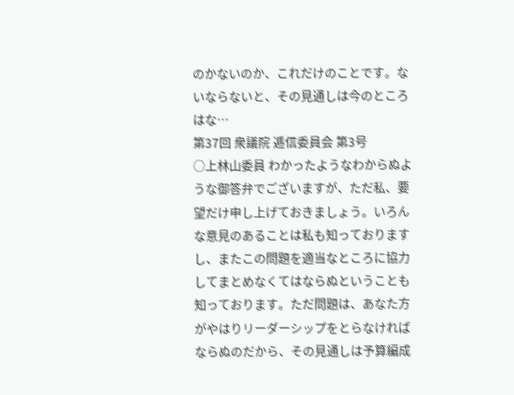のかないのか、これだけのことです。ないならないと、その見通しは今のところはな…
第37回 衆議院 逓信委員会 第3号
○上林山委員 わかったようなわからぬような御答弁でございますが、ただ私、要望だけ申し上げておきましょう。いろんな意見のあることは私も知っておりますし、またこの問題を適当なところに協力してまとめなくてはならぬということも知っております。ただ問題は、あなた方がやはりリーダーシップをとらなければならぬのだから、その見通しは予算編成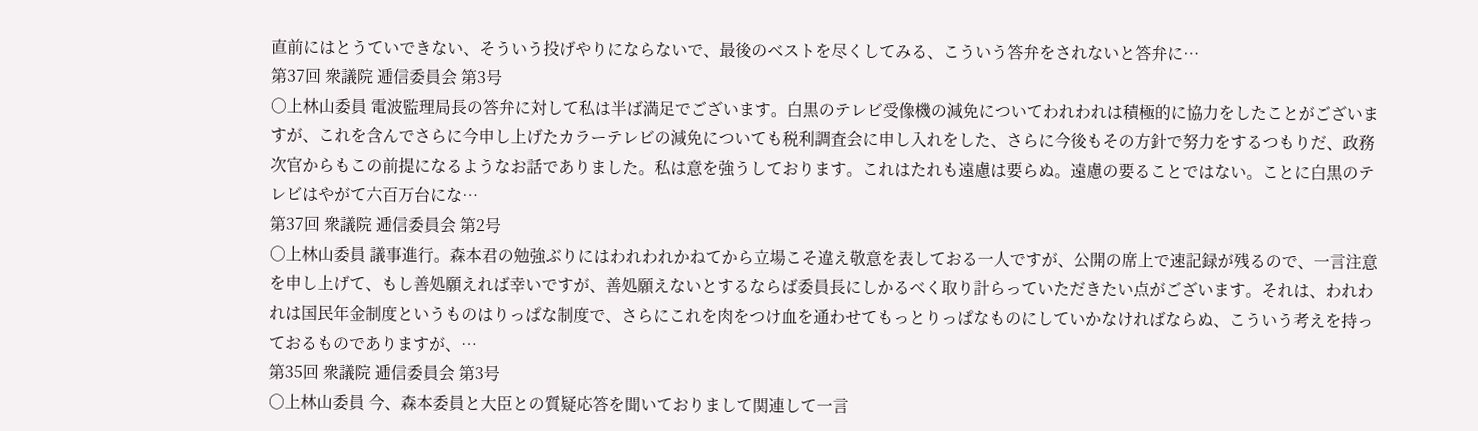直前にはとうていできない、そういう投げやりにならないで、最後のベストを尽くしてみる、こういう答弁をされないと答弁に…
第37回 衆議院 逓信委員会 第3号
○上林山委員 電波監理局長の答弁に対して私は半ば満足でございます。白黒のテレビ受像機の減免についてわれわれは積極的に協力をしたことがございますが、これを含んでさらに今申し上げたカラーテレビの減免についても税利調査会に申し入れをした、さらに今後もその方針で努力をするつもりだ、政務次官からもこの前提になるようなお話でありました。私は意を強うしております。これはたれも遠慮は要らぬ。遠慮の要ることではない。ことに白黒のテレビはやがて六百万台にな…
第37回 衆議院 逓信委員会 第2号
○上林山委員 議事進行。森本君の勉強ぶりにはわれわれかねてから立場こそ違え敬意を表しておる一人ですが、公開の席上で速記録が残るので、一言注意を申し上げて、もし善処願えれば幸いですが、善処願えないとするならば委員長にしかるべく取り計らっていただきたい点がございます。それは、われわれは国民年金制度というものはりっぱな制度で、さらにこれを肉をつけ血を通わせてもっとりっぱなものにしていかなければならぬ、こういう考えを持っておるものでありますが、…
第35回 衆議院 逓信委員会 第3号
○上林山委員 今、森本委員と大臣との質疑応答を聞いておりまして関連して一言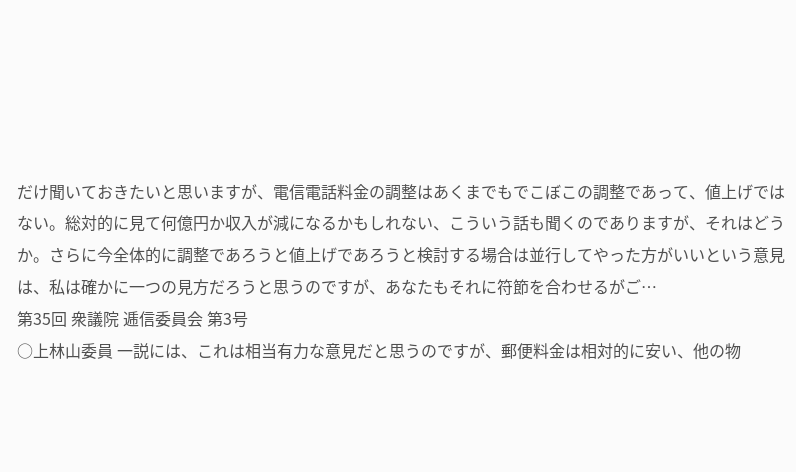だけ聞いておきたいと思いますが、電信電話料金の調整はあくまでもでこぼこの調整であって、値上げではない。総対的に見て何億円か収入が減になるかもしれない、こういう話も聞くのでありますが、それはどうか。さらに今全体的に調整であろうと値上げであろうと検討する場合は並行してやった方がいいという意見は、私は確かに一つの見方だろうと思うのですが、あなたもそれに符節を合わせるがご…
第35回 衆議院 逓信委員会 第3号
○上林山委員 一説には、これは相当有力な意見だと思うのですが、郵便料金は相対的に安い、他の物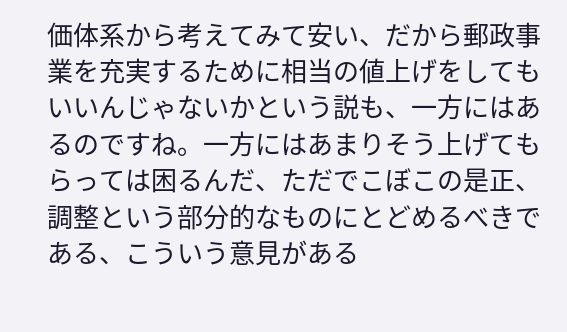価体系から考えてみて安い、だから郵政事業を充実するために相当の値上げをしてもいいんじゃないかという説も、一方にはあるのですね。一方にはあまりそう上げてもらっては困るんだ、ただでこぼこの是正、調整という部分的なものにとどめるべきである、こういう意見がある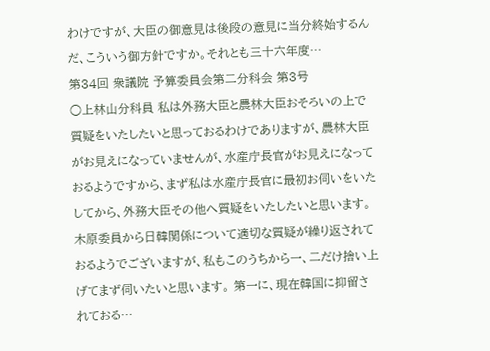わけですが、大臣の御意見は後段の意見に当分終始するんだ、こういう御方針ですか。それとも三十六年度…
第34回 衆議院 予算委員会第二分科会 第3号
○上林山分科員 私は外務大臣と農林大臣おそろいの上で質疑をいたしたいと思っておるわけでありますが、農林大臣がお見えになっていませんが、水産庁長官がお見えになっておるようですから、まず私は水産庁長官に最初お伺いをいたしてから、外務大臣その他へ質疑をいたしたいと思います。 木原委員から日韓関係について適切な質疑が繰り返されておるようでございますが、私もこのうちから一、二だけ捨い上げてまず伺いたいと思います。 第一に、現在韓国に抑留されておる…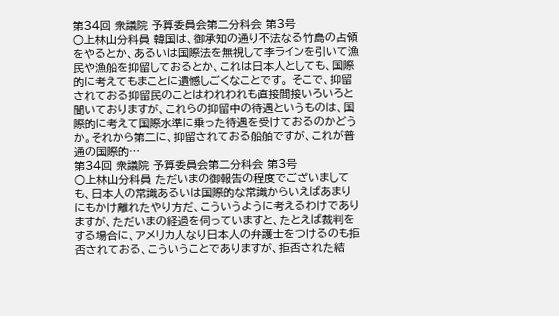第34回 衆議院 予算委員会第二分科会 第3号
○上林山分科員 韓国は、御承知の通り不法なる竹島の占領をやるとか、あるいは国際法を無視して李ラインを引いて漁民や漁船を抑留しておるとか、これは日本人としても、国際的に考えてもまことに遺憾しごくなことです。 そこで、抑留されておる抑留民のことはわれわれも直接間接いろいろと聞いておりますが、これらの抑留中の待遇というものは、国際的に考えて国際水準に乗った待遇を受けておるのかどうか。それから第二に、抑留されておる船舶ですが、これが普通の国際的…
第34回 衆議院 予算委員会第二分科会 第3号
○上林山分科員 ただいまの御報告の程度でございましても、日本人の常識あるいは国際的な常識からいえばあまりにもかけ離れたやり方だ、こういうように考えるわけでありますが、ただいまの経過を伺っていますと、たとえば裁判をする場合に、アメリカ人なり日本人の弁護士をつけるのも拒否されておる、こういうことでありますが、拒否された結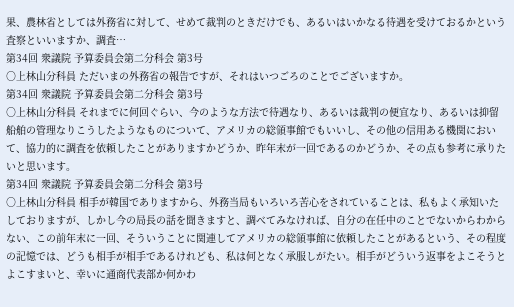果、農林省としては外務省に対して、せめて裁判のときだけでも、あるいはいかなる待遇を受けておるかという査察といいますか、調査…
第34回 衆議院 予算委員会第二分科会 第3号
○上林山分科員 ただいまの外務省の報告ですが、それはいつごろのことでございますか。
第34回 衆議院 予算委員会第二分科会 第3号
○上林山分科員 それまでに何回ぐらい、今のような方法で待遇なり、あるいは裁判の便宜なり、あるいは抑留船舶の管理なりこうしたようなものについて、アメリカの総領事館でもいいし、その他の信用ある機関において、協力的に調査を依頼したことがありますかどうか、昨年末が一回であるのかどうか、その点も参考に承りたいと思います。
第34回 衆議院 予算委員会第二分科会 第3号
○上林山分科員 相手が韓国でありますから、外務当局もいろいろ苦心をされていることは、私もよく承知いたしておりますが、しかし今の局長の話を聞きますと、調べてみなければ、自分の在任中のことでないからわからない、この前年末に一回、そういうことに関連してアメリカの総領事館に依頼したことがあるという、その程度の記憶では、どうも相手が相手であるけれども、私は何となく承服しがたい。相手がどういう返事をよこそうとよこすまいと、幸いに通商代表部か何かわ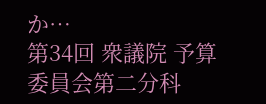か…
第34回 衆議院 予算委員会第二分科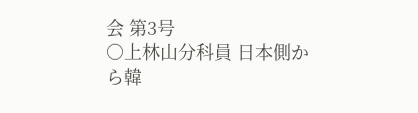会 第3号
○上林山分科員 日本側から韓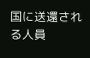国に送還される人員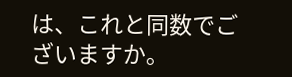は、これと同数でございますか。